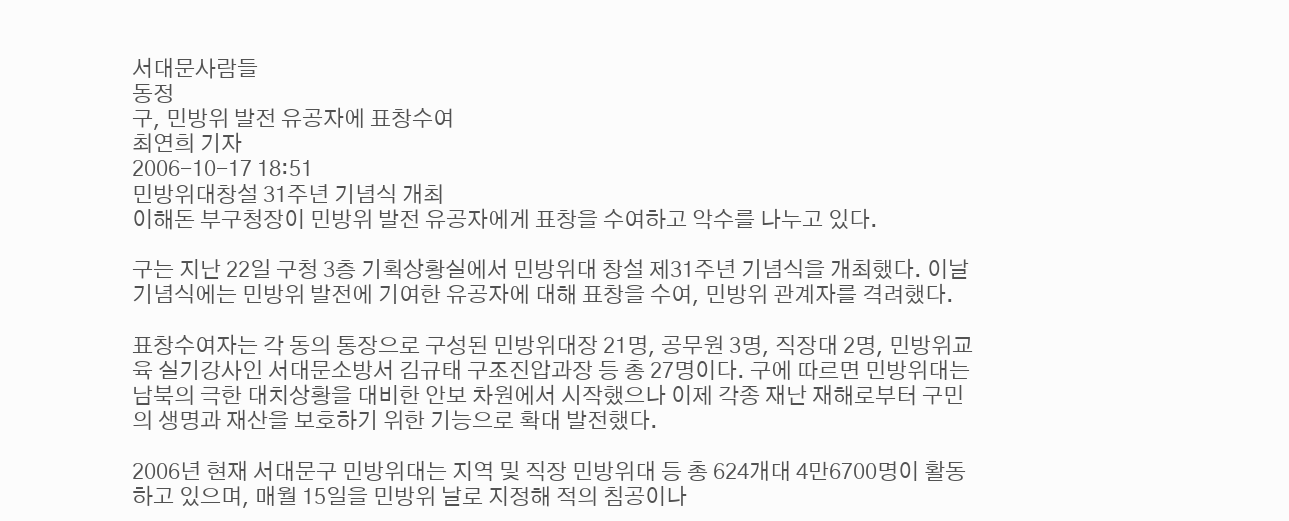서대문사람들
동정
구, 민방위 발전 유공자에 표창수여
최연희 기자
2006-10-17 18:51
민방위대창설 31주년 기념식 개최
이해돈 부구청장이 민방위 발전 유공자에게 표창을 수여하고 악수를 나누고 있다.

구는 지난 22일 구청 3층 기획상황실에서 민방위대 창설 제31주년 기념식을 개최했다. 이날 기념식에는 민방위 발전에 기여한 유공자에 대해 표창을 수여, 민방위 관계자를 격려했다.

표창수여자는 각 동의 통장으로 구성된 민방위대장 21명, 공무원 3명, 직장대 2명, 민방위교육 실기강사인 서대문소방서 김규태 구조진압과장 등 총 27명이다. 구에 따르면 민방위대는 남북의 극한 대치상황을 대비한 안보 차원에서 시작했으나 이제 각종 재난 재해로부터 구민의 생명과 재산을 보호하기 위한 기능으로 확대 발전했다.

2006년 현재 서대문구 민방위대는 지역 및 직장 민방위대 등 총 624개대 4만6700명이 활동하고 있으며, 매월 15일을 민방위 날로 지정해 적의 침공이나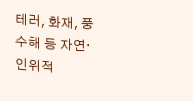테러, 화재, 풍수해 등 자연·인위적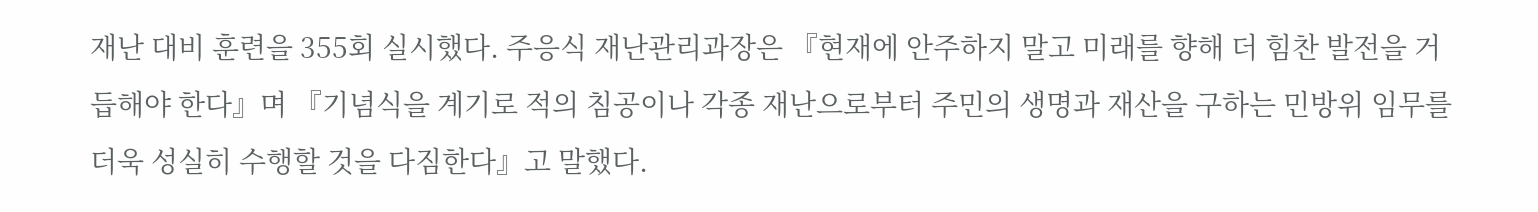재난 대비 훈련을 355회 실시했다. 주응식 재난관리과장은 『현재에 안주하지 말고 미래를 향해 더 힘찬 발전을 거듭해야 한다』며 『기념식을 계기로 적의 침공이나 각종 재난으로부터 주민의 생명과 재산을 구하는 민방위 임무를 더욱 성실히 수행할 것을 다짐한다』고 말했다.